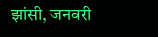झांसी, जनवरी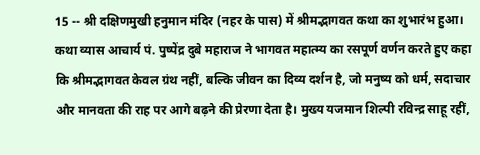15 -- श्री दक्षिणमुखी हनुमान मंदिर (नहर के पास) में श्रीमद्भागवत कथा का शुभारंभ हुआ। कथा व्यास आचार्य पं. पुष्पेंद्र दुबे महाराज ने भागवत महात्म्य का रसपूर्ण वर्णन करते हुए कहा कि श्रीमद्भागवत केवल ग्रंथ नहीं, बल्कि जीवन का दिव्य दर्शन है, जो मनुष्य को धर्म, सदाचार और मानवता की राह पर आगे बढ़ने की प्रेरणा देता है। मुख्य यजमान शिल्पी रविन्द्र साहू रहीं,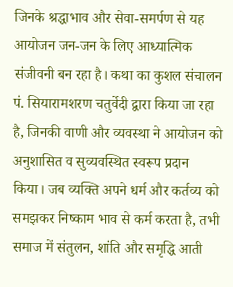जिनके श्रद्धाभाव और सेवा-समर्पण से यह आयोजन जन-जन के लिए आध्यात्मिक संजीवनी बन रहा है। कथा का कुशल संचालन पं. सियारामशरण चतुर्वेदी द्वारा किया जा रहा है, जिनकी वाणी और व्यवस्था ने आयोजन को अनुशासित व सुव्यवस्थित स्वरूप प्रदान किया। जब व्यक्ति अपने धर्म और कर्तव्य को समझकर निष्काम भाव से कर्म करता है, तभी समाज में संतुलन, शांति और समृद्धि आती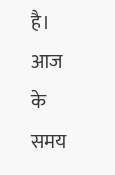है। आज के समय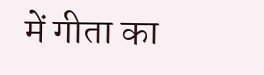में गीता का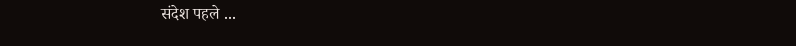संदेश पहले ...